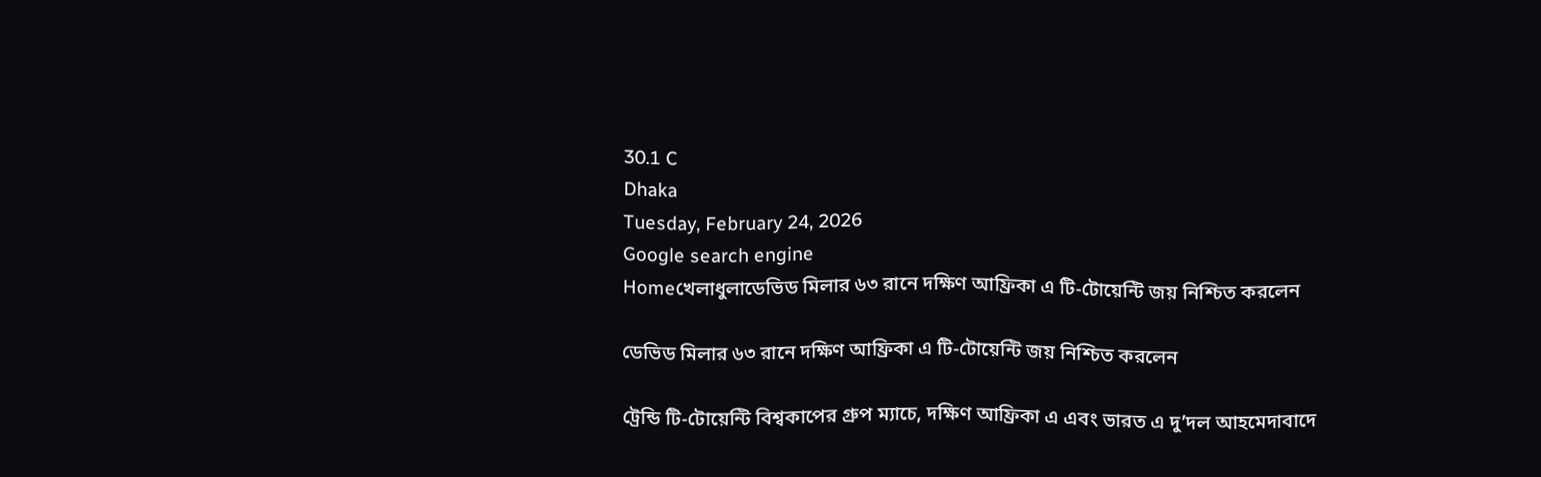30.1 C
Dhaka
Tuesday, February 24, 2026
Google search engine
Homeখেলাধুলাডেভিড মিলার ৬৩ রানে দক্ষিণ আফ্রিকা এ টি-টোয়েন্টি জয় নিশ্চিত করলেন

ডেভিড মিলার ৬৩ রানে দক্ষিণ আফ্রিকা এ টি-টোয়েন্টি জয় নিশ্চিত করলেন

ট্রেন্ডি টি-টোয়েন্টি বিশ্বকাপের গ্রুপ ম্যাচে, দক্ষিণ আফ্রিকা এ এবং ভারত এ দু’দল আহমেদাবাদে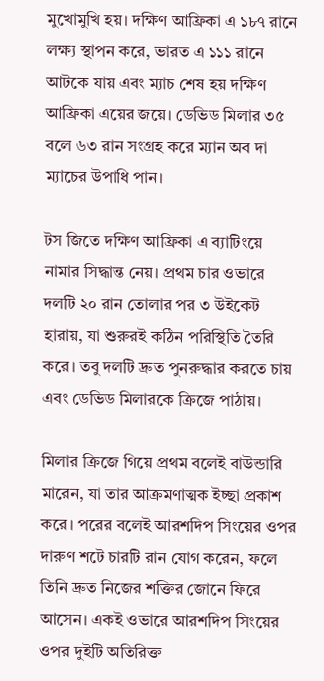মুখোমুখি হয়। দক্ষিণ আফ্রিকা এ ১৮৭ রানে লক্ষ্য স্থাপন করে, ভারত এ ১১১ রানে আটকে যায় এবং ম্যাচ শেষ হয় দক্ষিণ আফ্রিকা এয়ের জয়ে। ডেভিড মিলার ৩৫ বলে ৬৩ রান সংগ্রহ করে ম্যান অব দা ম্যাচের উপাধি পান।

টস জিতে দক্ষিণ আফ্রিকা এ ব্যাটিংয়ে নামার সিদ্ধান্ত নেয়। প্রথম চার ওভারে দলটি ২০ রান তোলার পর ৩ উইকেট হারায়, যা শুরুরই কঠিন পরিস্থিতি তৈরি করে। তবু দলটি দ্রুত পুনরুদ্ধার করতে চায় এবং ডেভিড মিলারকে ক্রিজে পাঠায়।

মিলার ক্রিজে গিয়ে প্রথম বলেই বাউন্ডারি মারেন, যা তার আক্রমণাত্মক ইচ্ছা প্রকাশ করে। পরের বলেই আরশদিপ সিংয়ের ওপর দারুণ শটে চারটি রান যোগ করেন, ফলে তিনি দ্রুত নিজের শক্তির জোনে ফিরে আসেন। একই ওভারে আরশদিপ সিংয়ের ওপর দুইটি অতিরিক্ত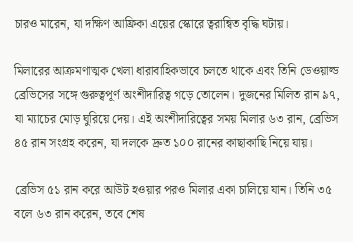চারও মারেন, যা দক্ষিণ আফ্রিকা এয়ের স্কোরে ত্বরান্বিত বৃদ্ধি ঘটায়।

মিলারের আক্রমণাত্মক খেলা ধারাবাহিকভাবে চলতে থাকে এবং তিনি ডেওয়াল্ড ব্রেভিসের সঙ্গে গুরুত্বপূর্ণ অংশীদারিত্ব গড়ে তোলেন। দুজনের মিলিত রান ৯৭, যা ম্যাচের মোড় ঘুরিয়ে দেয়। এই অংশীদারিত্বের সময় মিলার ৬৩ রান, ব্রেভিস ৪৫ রান সংগ্রহ করেন, যা দলকে দ্রুত ১০০ রানের কাছাকাছি নিয়ে যায়।

ব্রেভিস ৫১ রান করে আউট হওয়ার পরও মিলার একা চালিয়ে যান। তিনি ৩৫ বলে ৬৩ রান করেন, তবে শেষ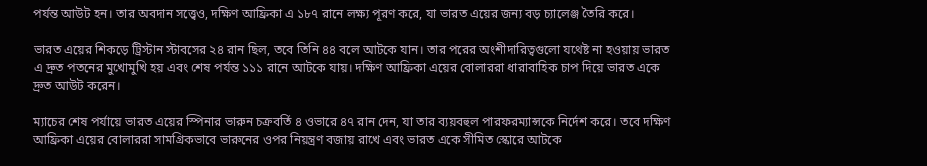পর্যন্ত আউট হন। তার অবদান সত্ত্বেও, দক্ষিণ আফ্রিকা এ ১৮৭ রানে লক্ষ্য পূরণ করে, যা ভারত এয়ের জন্য বড় চ্যালেঞ্জ তৈরি করে।

ভারত এয়ের শিকড়ে ট্রিস্টান স্টাবসের ২৪ রান ছিল, তবে তিনি ৪৪ বলে আটকে যান। তার পরের অংশীদারিত্বগুলো যথেষ্ট না হওয়ায় ভারত এ দ্রুত পতনের মুখোমুখি হয় এবং শেষ পর্যন্ত ১১১ রানে আটকে যায়। দক্ষিণ আফ্রিকা এয়ের বোলাররা ধারাবাহিক চাপ দিয়ে ভারত একে দ্রুত আউট করেন।

ম্যাচের শেষ পর্যায়ে ভারত এয়ের স্পিনার ভারুন চক্রবর্তি ৪ ওভারে ৪৭ রান দেন, যা তার ব্যয়বহুল পারফরম্যান্সকে নির্দেশ করে। তবে দক্ষিণ আফ্রিকা এয়ের বোলাররা সামগ্রিকভাবে ভারুনের ওপর নিয়ন্ত্রণ বজায় রাখে এবং ভারত একে সীমিত স্কোরে আটকে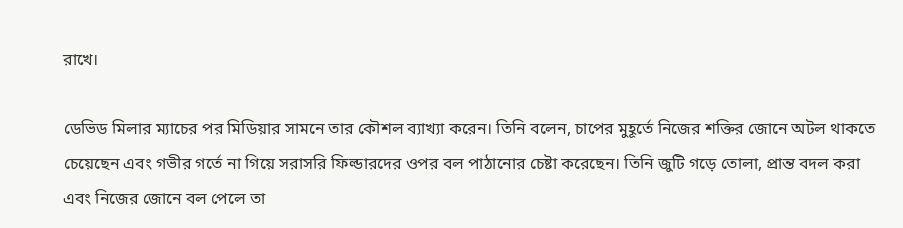রাখে।

ডেভিড মিলার ম্যাচের পর মিডিয়ার সামনে তার কৌশল ব্যাখ্যা করেন। তিনি বলেন, চাপের মুহূর্তে নিজের শক্তির জোনে অটল থাকতে চেয়েছেন এবং গভীর গর্তে না গিয়ে সরাসরি ফিল্ডারদের ওপর বল পাঠানোর চেষ্টা করেছেন। তিনি জুটি গড়ে তোলা, প্রান্ত বদল করা এবং নিজের জোনে বল পেলে তা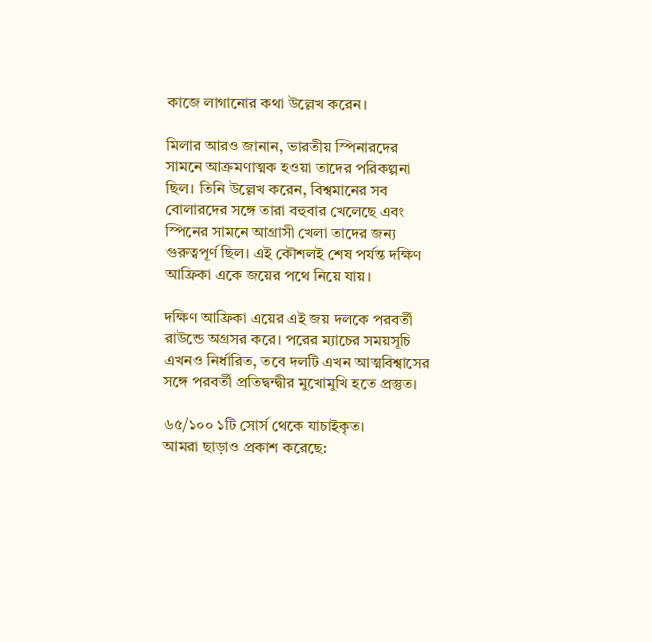কাজে লাগানোর কথা উল্লেখ করেন।

মিলার আরও জানান, ভারতীয় স্পিনারদের সামনে আক্রমণাত্মক হওয়া তাদের পরিকল্পনা ছিল। তিনি উল্লেখ করেন, বিশ্বমানের সব বোলারদের সঙ্গে তারা বহুবার খেলেছে এবং স্পিনের সামনে আগ্রাসী খেলা তাদের জন্য গুরুত্বপূর্ণ ছিল। এই কৌশলই শেষ পর্যন্ত দক্ষিণ আফ্রিকা একে জয়ের পথে নিয়ে যায়।

দক্ষিণ আফ্রিকা এয়ের এই জয় দলকে পরবর্তী রাউন্ডে অগ্রসর করে। পরের ম্যাচের সময়সূচি এখনও নির্ধারিত, তবে দলটি এখন আত্মবিশ্বাসের সঙ্গে পরবর্তী প্রতিদ্বন্দ্বীর মুখোমুখি হতে প্রস্তুত।

৬৫/১০০ ১টি সোর্স থেকে যাচাইকৃত।
আমরা ছাড়াও প্রকাশ করেছে: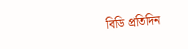বিডি প্রতিদিন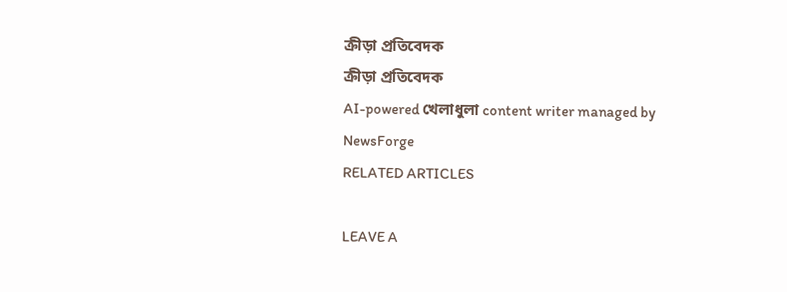ক্রীড়া প্রতিবেদক
ক্রীড়া প্রতিবেদক
AI-powered খেলাধুলা content writer managed by NewsForge
RELATED ARTICLES

LEAVE A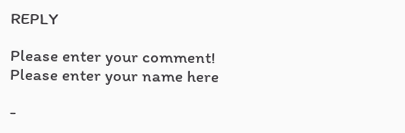REPLY

Please enter your comment!
Please enter your name here

-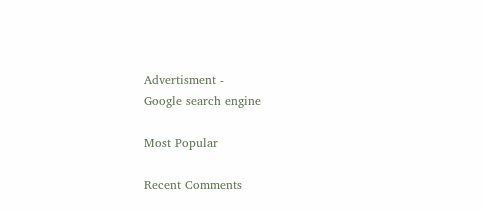Advertisment -
Google search engine

Most Popular

Recent Comments